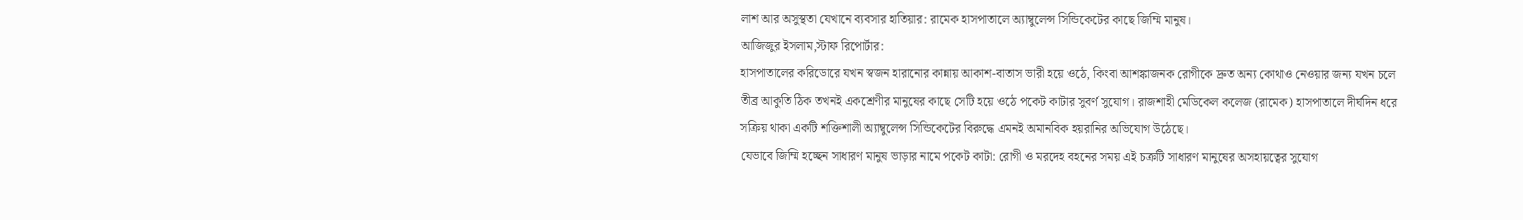লাশ আর অসুস্থতা যেখানে ব্যবসার হাতিয়ার: রামেক হাসপাতালে অ্যাম্বুলেন্স সিন্ডিকেটের কাছে জিম্মি মানুষ।
আজিজুর ইসলাম,স্টাফ রিপোর্টার:
হাসপাতালের করিডোরে যখন স্বজন হারানোর কান্নায় আকাশ-বাতাস ভারী হয়ে ওঠে, কিংবা আশঙ্কাজনক রোগীকে দ্রুত অন্য কোথাও নেওয়ার জন্য যখন চলে তীব্র আকুতি ঠিক তখনই একশ্রেণীর মানুষের কাছে সেটি হয়ে ওঠে পকেট কাটার সুবর্ণ সুযোগ। রাজশাহী মেডিকেল কলেজ (রামেক) হাসপাতালে দীর্ঘদিন ধরে সক্রিয় থাকা একটি শক্তিশালী অ্যাম্বুলেন্স সিন্ডিকেটের বিরুদ্ধে এমনই অমানবিক হয়রানির অভিযোগ উঠেছে।
যেভাবে জিম্মি হচ্ছেন সাধারণ মানুষ ভাড়ার নামে পকেট কাটা: রোগী ও মরদেহ বহনের সময় এই চক্রটি সাধারণ মানুষের অসহায়ত্বের সুযোগ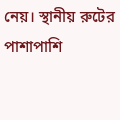নেয়। স্থানীয় রুটের পাশাপাশি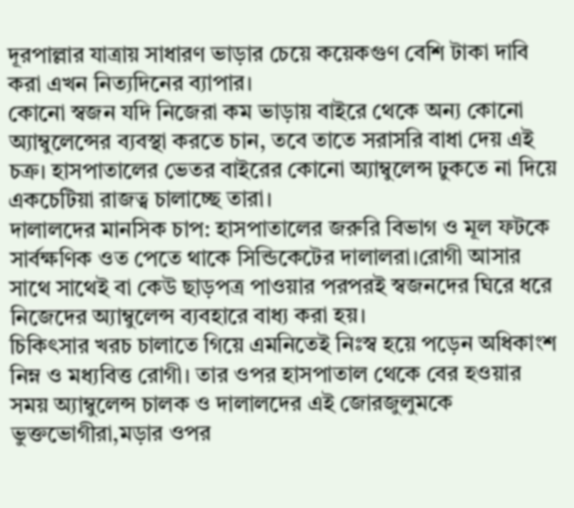দূরপাল্লার যাত্রায় সাধারণ ভাড়ার চেয়ে কয়েকগুণ বেশি টাকা দাবি করা এখন নিত্যদিনের ব্যাপার।
কোনো স্বজন যদি নিজেরা কম ভাড়ায় বাইরে থেকে অন্য কোনো অ্যাম্বুলেন্সের ব্যবস্থা করতে চান, তবে তাতে সরাসরি বাধা দেয় এই চক্র। হাসপাতালের ভেতর বাইরের কোনো অ্যাম্বুলেন্স ঢুকতে না দিয়ে একচেটিয়া রাজত্ব চালাচ্ছে তারা।
দালালদের মানসিক চাপ: হাসপাতালের জরুরি বিভাগ ও মূল ফটকে সার্বক্ষণিক ওত পেতে থাকে সিন্ডিকেটের দালালরা।রোগী আসার সাথে সাথেই বা কেউ ছাড়পত্র পাওয়ার পরপরই স্বজনদের ঘিরে ধরে নিজেদের অ্যাম্বুলেন্স ব্যবহারে বাধ্য করা হয়।
চিকিৎসার খরচ চালাতে গিয়ে এমনিতেই নিঃস্ব হয়ে পড়েন অধিকাংশ নিম্ন ও মধ্যবিত্ত রোগী। তার ওপর হাসপাতাল থেকে বের হওয়ার সময় অ্যাম্বুলেন্স চালক ও দালালদের এই জোরজুলুমকে ভুক্তভোগীরা,মড়ার ওপর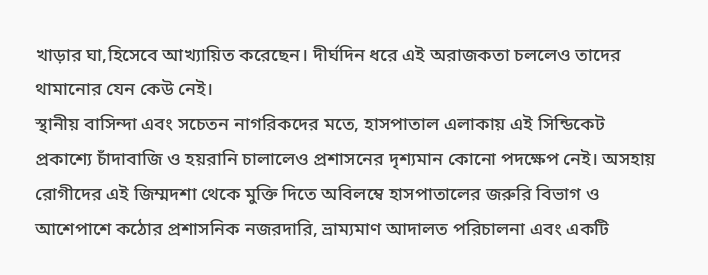খাড়ার ঘা,হিসেবে আখ্যায়িত করেছেন। দীর্ঘদিন ধরে এই অরাজকতা চললেও তাদের থামানোর যেন কেউ নেই।
স্থানীয় বাসিন্দা এবং সচেতন নাগরিকদের মতে, হাসপাতাল এলাকায় এই সিন্ডিকেট প্রকাশ্যে চাঁদাবাজি ও হয়রানি চালালেও প্রশাসনের দৃশ্যমান কোনো পদক্ষেপ নেই। অসহায় রোগীদের এই জিম্মদশা থেকে মুক্তি দিতে অবিলম্বে হাসপাতালের জরুরি বিভাগ ও আশেপাশে কঠোর প্রশাসনিক নজরদারি, ভ্রাম্যমাণ আদালত পরিচালনা এবং একটি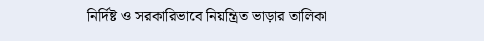নির্দিষ্ট ও সরকারিভাবে নিয়ন্ত্রিত ভাড়ার তালিকা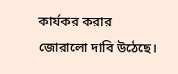কার্যকর করার জোরালো দাবি উঠেছে।